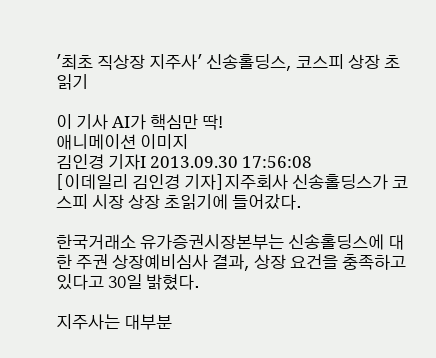'최초 직상장 지주사' 신송홀딩스, 코스피 상장 초읽기

이 기사 AI가 핵심만 딱!
애니메이션 이미지
김인경 기자I 2013.09.30 17:56:08
[이데일리 김인경 기자]지주회사 신송홀딩스가 코스피 시장 상장 초읽기에 들어갔다.

한국거래소 유가증권시장본부는 신송홀딩스에 대한 주권 상장예비심사 결과, 상장 요건을 충족하고 있다고 30일 밝혔다.

지주사는 대부분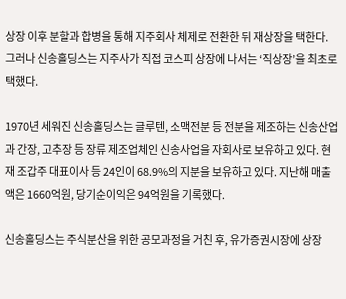상장 이후 분할과 합병을 통해 지주회사 체제로 전환한 뒤 재상장을 택한다. 그러나 신송홀딩스는 지주사가 직접 코스피 상장에 나서는 ‘직상장’을 최초로 택했다.

1970년 세워진 신송홀딩스는 글루텐, 소맥전분 등 전분을 제조하는 신송산업과 간장, 고추장 등 장류 제조업체인 신송사업을 자회사로 보유하고 있다. 현재 조갑주 대표이사 등 24인이 68.9%의 지분을 보유하고 있다. 지난해 매출액은 1660억원, 당기순이익은 94억원을 기록했다.

신송홀딩스는 주식분산을 위한 공모과정을 거친 후, 유가증권시장에 상장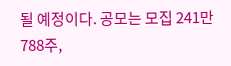될 예정이다. 공모는 모집 241만788주,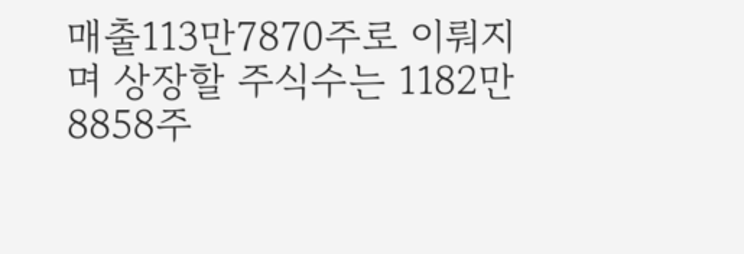매출113만7870주로 이뤄지며 상장할 주식수는 1182만8858주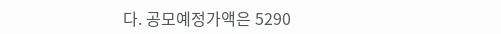다. 공모예정가액은 5290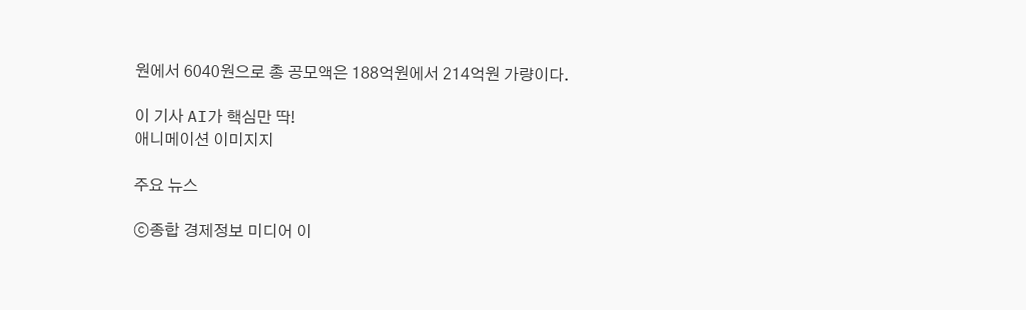원에서 6040원으로 총 공모액은 188억원에서 214억원 가량이다.

이 기사 AI가 핵심만 딱!
애니메이션 이미지지

주요 뉴스

ⓒ종합 경제정보 미디어 이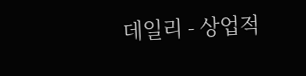데일리 - 상업적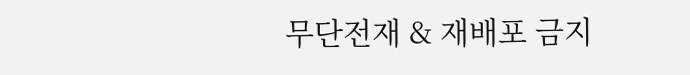무단전재 & 재배포 금지